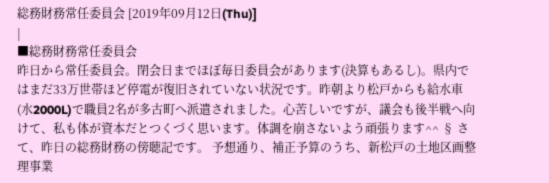総務財務常任委員会 [2019年09月12日(Thu)]
|
■総務財務常任委員会
昨日から常任委員会。閉会日までほぼ毎日委員会があります(決算もあるし)。県内ではまだ33万世帯ほど停電が復旧されていない状況です。昨朝より松戸からも給水車(水2000L)で職員2名が多古町へ派遣されました。心苦しいですが、議会も後半戦へ向けて、私も体が資本だとつくづく思います。体調を崩さないよう頑張ります^^ § さて、昨日の総務財務の傍聴記です。 予想通り、補正予算のうち、新松戸の土地区画整理事業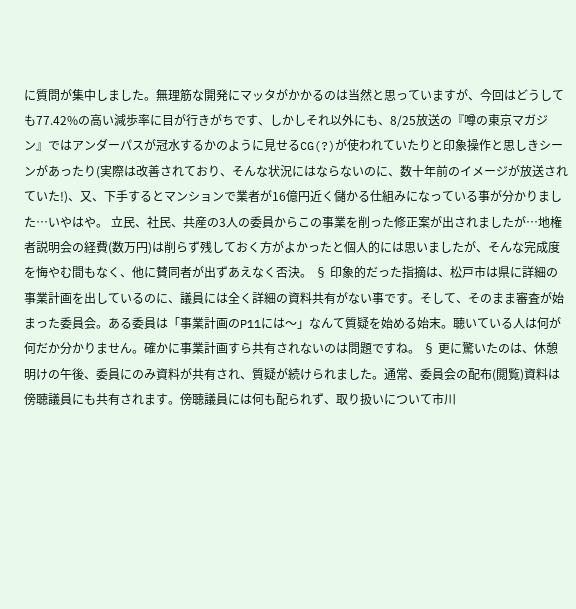に質問が集中しました。無理筋な開発にマッタがかかるのは当然と思っていますが、今回はどうしても77.42%の高い減歩率に目が行きがちです、しかしそれ以外にも、8/25放送の『噂の東京マガジン』ではアンダーパスが冠水するかのように見せるCG(?)が使われていたりと印象操作と思しきシーンがあったり(実際は改善されており、そんな状況にはならないのに、数十年前のイメージが放送されていた!)、又、下手するとマンションで業者が16億円近く儲かる仕組みになっている事が分かりました…いやはや。 立民、社民、共産の3人の委員からこの事業を削った修正案が出されましたが…地権者説明会の経費(数万円)は削らず残しておく方がよかったと個人的には思いましたが、そんな完成度を悔やむ間もなく、他に賛同者が出ずあえなく否決。 § 印象的だった指摘は、松戸市は県に詳細の事業計画を出しているのに、議員には全く詳細の資料共有がない事です。そして、そのまま審査が始まった委員会。ある委員は「事業計画のP11には〜」なんて質疑を始める始末。聴いている人は何が何だか分かりません。確かに事業計画すら共有されないのは問題ですね。 § 更に驚いたのは、休憩明けの午後、委員にのみ資料が共有され、質疑が続けられました。通常、委員会の配布(閲覧)資料は傍聴議員にも共有されます。傍聴議員には何も配られず、取り扱いについて市川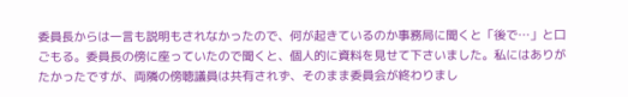委員長からは一言も説明もされなかったので、何が起きているのか事務局に聞くと「後で…」と口ごもる。委員長の傍に座っていたので聞くと、個人的に資料を見せて下さいました。私にはありがたかったですが、両隣の傍聴議員は共有されず、そのまま委員会が終わりまし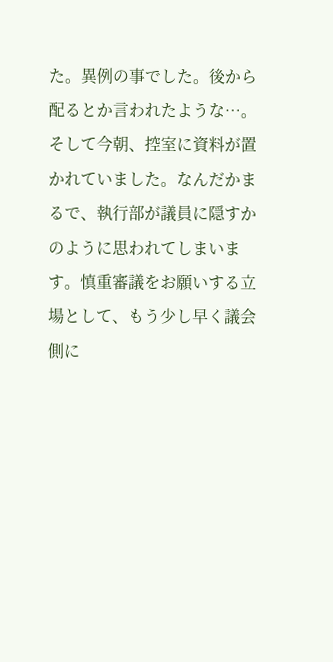た。異例の事でした。後から配るとか言われたような…。 そして今朝、控室に資料が置かれていました。なんだかまるで、執行部が議員に隠すかのように思われてしまいます。慎重審議をお願いする立場として、もう少し早く議会側に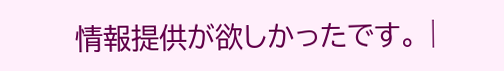情報提供が欲しかったです。 |